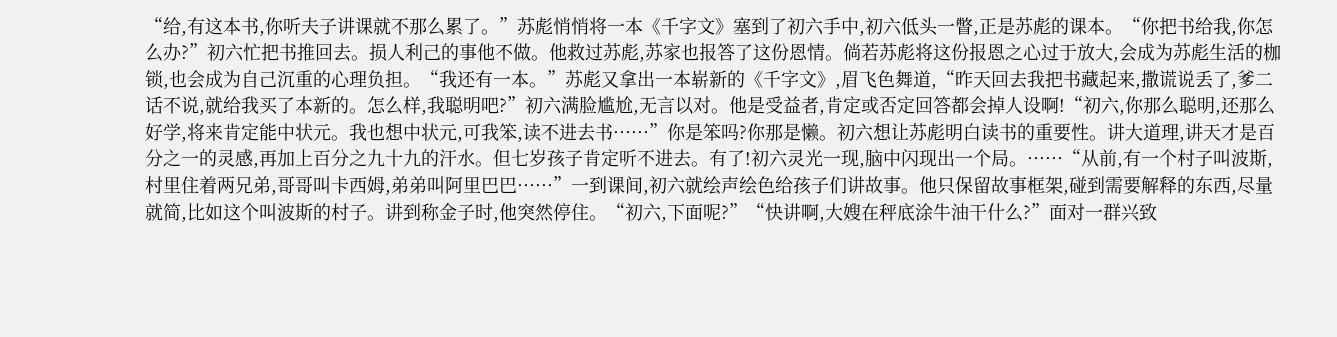“给,有这本书,你听夫子讲课就不那么累了。”苏彪悄悄将一本《千字文》塞到了初六手中,初六低头一瞥,正是苏彪的课本。“你把书给我,你怎么办?”初六忙把书推回去。损人利己的事他不做。他救过苏彪,苏家也报答了这份恩情。倘若苏彪将这份报恩之心过于放大,会成为苏彪生活的枷锁,也会成为自己沉重的心理负担。“我还有一本。”苏彪又拿出一本崭新的《千字文》,眉飞色舞道,“昨天回去我把书藏起来,撒谎说丢了,爹二话不说,就给我买了本新的。怎么样,我聪明吧?”初六满脸尴尬,无言以对。他是受益者,肯定或否定回答都会掉人设啊!“初六,你那么聪明,还那么好学,将来肯定能中状元。我也想中状元,可我笨,读不进去书······”你是笨吗?你那是懒。初六想让苏彪明白读书的重要性。讲大道理,讲天才是百分之一的灵感,再加上百分之九十九的汗水。但七岁孩子肯定听不进去。有了!初六灵光一现,脑中闪现出一个局。······“从前,有一个村子叫波斯,村里住着两兄弟,哥哥叫卡西姆,弟弟叫阿里巴巴······”一到课间,初六就绘声绘色给孩子们讲故事。他只保留故事框架,碰到需要解释的东西,尽量就简,比如这个叫波斯的村子。讲到称金子时,他突然停住。“初六,下面呢?”“快讲啊,大嫂在秤底涂牛油干什么?”面对一群兴致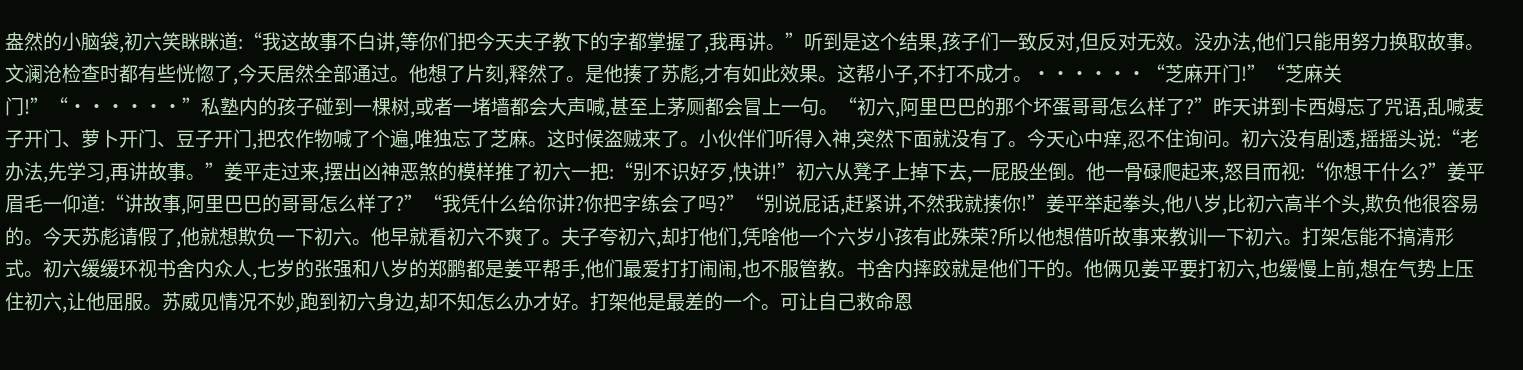盎然的小脑袋,初六笑眯眯道:“我这故事不白讲,等你们把今天夫子教下的字都掌握了,我再讲。”听到是这个结果,孩子们一致反对,但反对无效。没办法,他们只能用努力换取故事。文澜沧检查时都有些恍惚了,今天居然全部通过。他想了片刻,释然了。是他揍了苏彪,才有如此效果。这帮小子,不打不成才。······“芝麻开门!”“芝麻关门!”“······”私塾内的孩子碰到一棵树,或者一堵墙都会大声喊,甚至上茅厕都会冒上一句。“初六,阿里巴巴的那个坏蛋哥哥怎么样了?”昨天讲到卡西姆忘了咒语,乱喊麦子开门、萝卜开门、豆子开门,把农作物喊了个遍,唯独忘了芝麻。这时候盗贼来了。小伙伴们听得入神,突然下面就没有了。今天心中痒,忍不住询问。初六没有剧透,摇摇头说:“老办法,先学习,再讲故事。”姜平走过来,摆出凶神恶煞的模样推了初六一把:“别不识好歹,快讲!”初六从凳子上掉下去,一屁股坐倒。他一骨碌爬起来,怒目而视:“你想干什么?”姜平眉毛一仰道:“讲故事,阿里巴巴的哥哥怎么样了?”“我凭什么给你讲?你把字练会了吗?”“别说屁话,赶紧讲,不然我就揍你!”姜平举起拳头,他八岁,比初六高半个头,欺负他很容易的。今天苏彪请假了,他就想欺负一下初六。他早就看初六不爽了。夫子夸初六,却打他们,凭啥他一个六岁小孩有此殊荣?所以他想借听故事来教训一下初六。打架怎能不搞清形式。初六缓缓环视书舍内众人,七岁的张强和八岁的郑鹏都是姜平帮手,他们最爱打打闹闹,也不服管教。书舍内摔跤就是他们干的。他俩见姜平要打初六,也缓慢上前,想在气势上压住初六,让他屈服。苏威见情况不妙,跑到初六身边,却不知怎么办才好。打架他是最差的一个。可让自己救命恩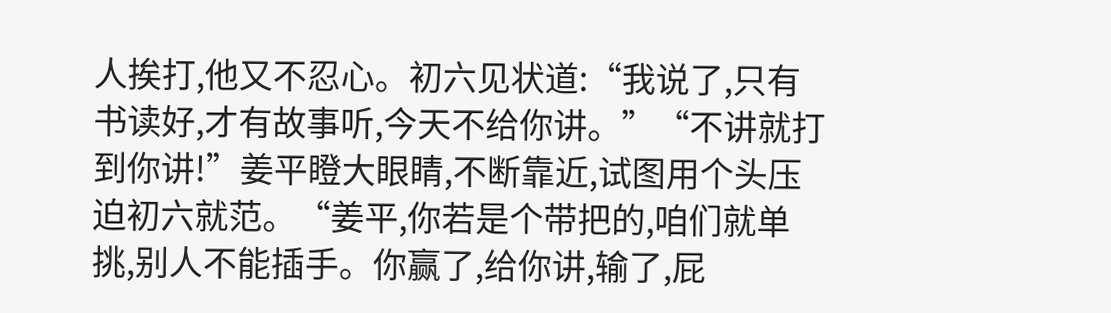人挨打,他又不忍心。初六见状道:“我说了,只有书读好,才有故事听,今天不给你讲。”“不讲就打到你讲!”姜平瞪大眼睛,不断靠近,试图用个头压迫初六就范。“姜平,你若是个带把的,咱们就单挑,别人不能插手。你赢了,给你讲,输了,屁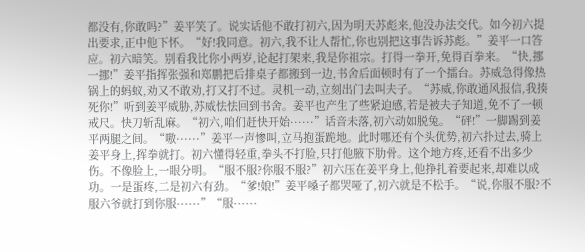都没有,你敢吗?”姜平笑了。说实话他不敢打初六,因为明天苏彪来,他没办法交代。如今初六提出要求,正中他下怀。“好!我同意。初六,我不让人帮忙,你也别把这事告诉苏彪。”姜平一口答应。初六暗笑。别看我比你小两岁,论起打架来,我是你祖宗。打得一拳开,免得百拳来。“快,挪一挪!”姜平指挥张强和郑鹏把后排桌子都搬到一边,书舍后面顿时有了一个擂台。苏威急得像热锅上的蚂蚁,劝又不敢劝,打又打不过。灵机一动,立刻出门去叫夫子。“苏威,你敢通风报信,我揍死你!”听到姜平威胁,苏威怯怯回到书舍。姜平也产生了些紧迫感,若是被夫子知道,免不了一顿戒尺。快刀斩乱麻。“初六,咱们赶快开始······”话音未落,初六动如脱兔。“砰!”一脚踢到姜平两腿之间。“嗷······”姜平一声惨叫,立马抱蛋跪地。此时哪还有个头优势,初六扑过去,骑上姜平身上,挥拳就打。初六懂得轻重,拳头不打脸,只打他腋下肋骨。这个地方疼,还看不出多少伤。不像脸上,一眼分明。“服不服?你服不服?”初六压在姜平身上,他挣扎着要起来,却难以成功。一是蛋疼,二是初六有劲。“爹!娘!”姜平嗓子都哭哑了,初六就是不松手。“说,你服不服?不服六爷就打到你服······”“服······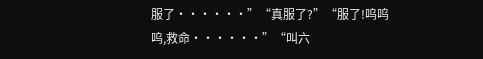服了······”“真服了?”“服了!呜呜呜,救命······”“叫六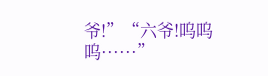爷!”“六爷!呜呜呜······”